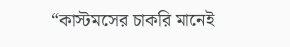“কাস্টমসের চাকরি মানেই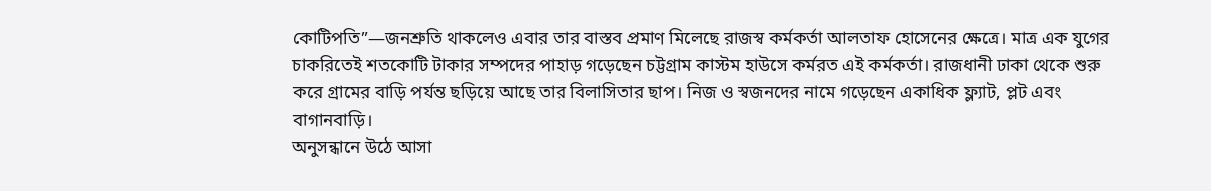কোটিপতি”—জনশ্রুতি থাকলেও এবার তার বাস্তব প্রমাণ মিলেছে রাজস্ব কর্মকর্তা আলতাফ হোসেনের ক্ষেত্রে। মাত্র এক যুগের চাকরিতেই শতকোটি টাকার সম্পদের পাহাড় গড়েছেন চট্টগ্রাম কাস্টম হাউসে কর্মরত এই কর্মকর্তা। রাজধানী ঢাকা থেকে শুরু করে গ্রামের বাড়ি পর্যন্ত ছড়িয়ে আছে তার বিলাসিতার ছাপ। নিজ ও স্বজনদের নামে গড়েছেন একাধিক ফ্ল্যাট, প্লট এবং বাগানবাড়ি।
অনুসন্ধানে উঠে আসা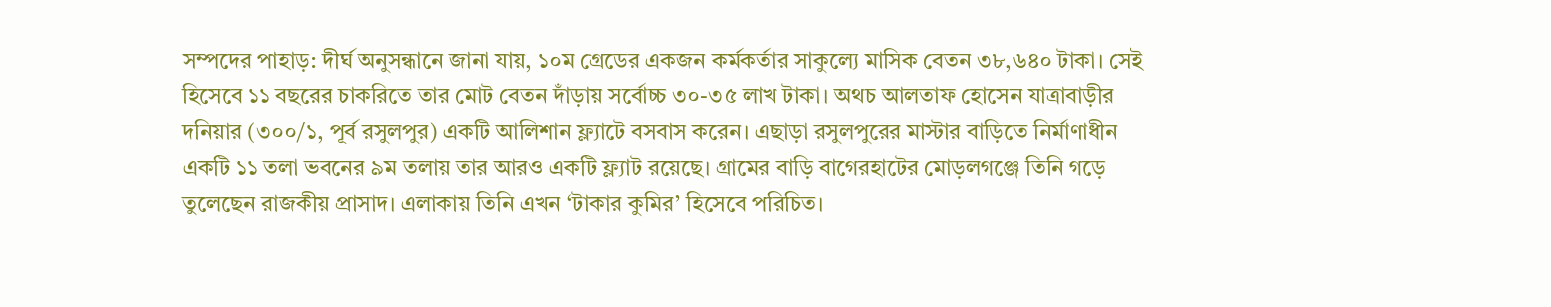সম্পদের পাহাড়: দীর্ঘ অনুসন্ধানে জানা যায়, ১০ম গ্রেডের একজন কর্মকর্তার সাকুল্যে মাসিক বেতন ৩৮,৬৪০ টাকা। সেই হিসেবে ১১ বছরের চাকরিতে তার মোট বেতন দাঁড়ায় সর্বোচ্চ ৩০-৩৫ লাখ টাকা। অথচ আলতাফ হোসেন যাত্রাবাড়ীর দনিয়ার (৩০০/১, পূর্ব রসুলপুর) একটি আলিশান ফ্ল্যাটে বসবাস করেন। এছাড়া রসুলপুরের মাস্টার বাড়িতে নির্মাণাধীন একটি ১১ তলা ভবনের ৯ম তলায় তার আরও একটি ফ্ল্যাট রয়েছে। গ্রামের বাড়ি বাগেরহাটের মোড়লগঞ্জে তিনি গড়ে তুলেছেন রাজকীয় প্রাসাদ। এলাকায় তিনি এখন ‘টাকার কুমির’ হিসেবে পরিচিত।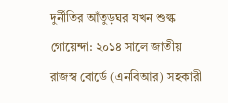দুর্নীতির আঁতুড়ঘর যখন শুল্ক গোয়েন্দা: ২০১৪ সালে জাতীয় রাজস্ব বোর্ডে (এনবিআর) সহকারী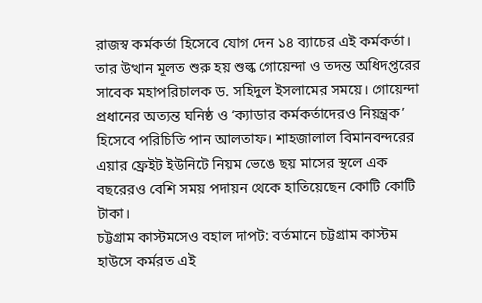রাজস্ব কর্মকর্তা হিসেবে যোগ দেন ১৪ ব্যাচের এই কর্মকর্তা। তার উত্থান মূলত শুরু হয় শুল্ক গোয়েন্দা ও তদন্ত অধিদপ্তরের সাবেক মহাপরিচালক ড. সহিদুল ইসলামের সময়ে। গোয়েন্দা প্রধানের অত্যন্ত ঘনিষ্ঠ ও ‘ক্যাডার কর্মকর্তাদেরও নিয়ন্ত্রক’ হিসেবে পরিচিতি পান আলতাফ। শাহজালাল বিমানবন্দরের এয়ার ফ্রেইট ইউনিটে নিয়ম ভেঙে ছয় মাসের স্থলে এক বছরেরও বেশি সময় পদায়ন থেকে হাতিয়েছেন কোটি কোটি টাকা।
চট্টগ্রাম কাস্টমসেও বহাল দাপট: বর্তমানে চট্টগ্রাম কাস্টম হাউসে কর্মরত এই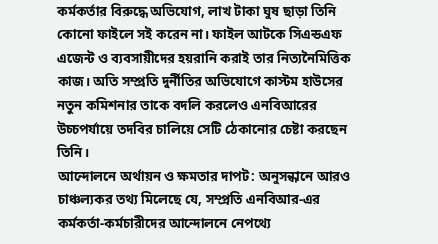কর্মকর্তার বিরুদ্ধে অভিযোগ, লাখ টাকা ঘুষ ছাড়া তিনি কোনো ফাইলে সই করেন না। ফাইল আটকে সিএন্ডএফ এজেন্ট ও ব্যবসায়ীদের হয়রানি করাই তার নিত্যনৈমিত্তিক কাজ। অতি সম্প্রতি দুর্নীতির অভিযোগে কাস্টম হাউসের নতুন কমিশনার তাকে বদলি করলেও এনবিআরের উচ্চপর্যায়ে তদবির চালিয়ে সেটি ঠেকানোর চেষ্টা করছেন তিনি।
আন্দোলনে অর্থায়ন ও ক্ষমতার দাপট: অনুসন্ধানে আরও চাঞ্চল্যকর তথ্য মিলেছে যে, সম্প্রতি এনবিআর-এর কর্মকর্তা-কর্মচারীদের আন্দোলনে নেপথ্যে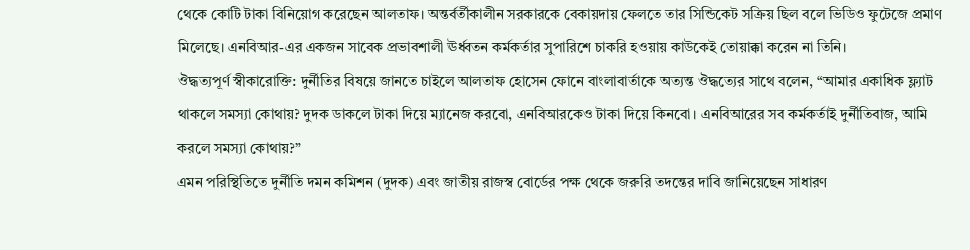থেকে কোটি টাকা বিনিয়োগ করেছেন আলতাফ। অন্তর্বর্তীকালীন সরকারকে বেকায়দায় ফেলতে তার সিন্ডিকেট সক্রিয় ছিল বলে ভিডিও ফুটেজে প্রমাণ মিলেছে। এনবিআর-এর একজন সাবেক প্রভাবশালী ঊর্ধ্বতন কর্মকর্তার সুপারিশে চাকরি হওয়ায় কাউকেই তোয়াক্কা করেন না তিনি।
ঔদ্ধত্যপূর্ণ স্বীকারোক্তি: দুর্নীতির বিষয়ে জানতে চাইলে আলতাফ হোসেন ফোনে বাংলাবার্তাকে অত্যন্ত ঔদ্ধত্যের সাথে বলেন, “আমার একাধিক ফ্ল্যাট থাকলে সমস্যা কোথায়? দুদক ডাকলে টাকা দিয়ে ম্যানেজ করবো, এনবিআরকেও টাকা দিয়ে কিনবো। এনবিআরের সব কর্মকর্তাই দুর্নীতিবাজ, আমি করলে সমস্যা কোথায়?”
এমন পরিস্থিতিতে দুর্নীতি দমন কমিশন (দুদক) এবং জাতীয় রাজস্ব বোর্ডের পক্ষ থেকে জরুরি তদন্তের দাবি জানিয়েছেন সাধারণ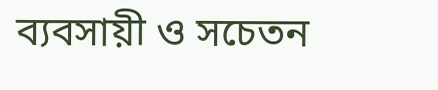ব্যবসায়ী ও সচেতন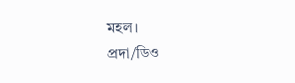মহল।
প্রদা/ডিও